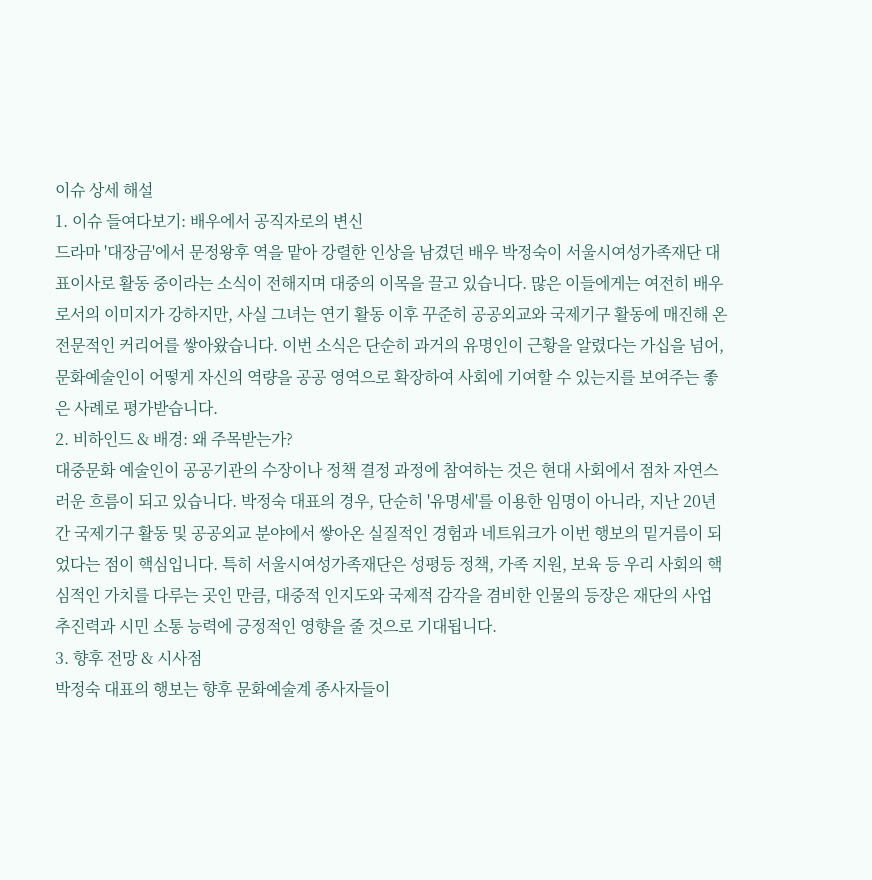이슈 상세 해설
1. 이슈 들여다보기: 배우에서 공직자로의 변신
드라마 '대장금'에서 문정왕후 역을 맡아 강렬한 인상을 남겼던 배우 박정숙이 서울시여성가족재단 대표이사로 활동 중이라는 소식이 전해지며 대중의 이목을 끌고 있습니다. 많은 이들에게는 여전히 배우로서의 이미지가 강하지만, 사실 그녀는 연기 활동 이후 꾸준히 공공외교와 국제기구 활동에 매진해 온 전문적인 커리어를 쌓아왔습니다. 이번 소식은 단순히 과거의 유명인이 근황을 알렸다는 가십을 넘어, 문화예술인이 어떻게 자신의 역량을 공공 영역으로 확장하여 사회에 기여할 수 있는지를 보여주는 좋은 사례로 평가받습니다.
2. 비하인드 & 배경: 왜 주목받는가?
대중문화 예술인이 공공기관의 수장이나 정책 결정 과정에 참여하는 것은 현대 사회에서 점차 자연스러운 흐름이 되고 있습니다. 박정숙 대표의 경우, 단순히 '유명세'를 이용한 임명이 아니라, 지난 20년간 국제기구 활동 및 공공외교 분야에서 쌓아온 실질적인 경험과 네트워크가 이번 행보의 밑거름이 되었다는 점이 핵심입니다. 특히 서울시여성가족재단은 성평등 정책, 가족 지원, 보육 등 우리 사회의 핵심적인 가치를 다루는 곳인 만큼, 대중적 인지도와 국제적 감각을 겸비한 인물의 등장은 재단의 사업 추진력과 시민 소통 능력에 긍정적인 영향을 줄 것으로 기대됩니다.
3. 향후 전망 & 시사점
박정숙 대표의 행보는 향후 문화예술계 종사자들이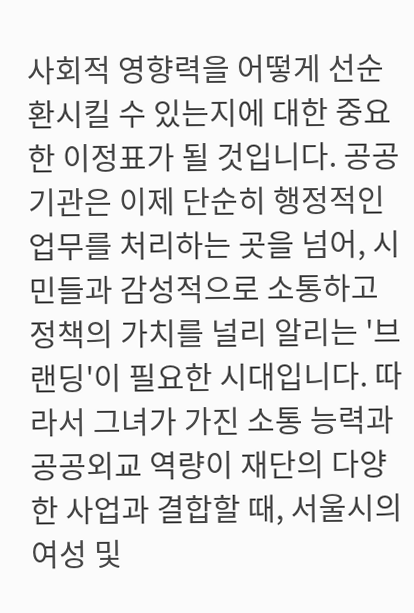사회적 영향력을 어떻게 선순환시킬 수 있는지에 대한 중요한 이정표가 될 것입니다. 공공기관은 이제 단순히 행정적인 업무를 처리하는 곳을 넘어, 시민들과 감성적으로 소통하고 정책의 가치를 널리 알리는 '브랜딩'이 필요한 시대입니다. 따라서 그녀가 가진 소통 능력과 공공외교 역량이 재단의 다양한 사업과 결합할 때, 서울시의 여성 및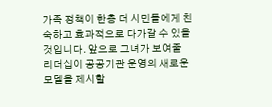가족 정책이 한층 더 시민들에게 친숙하고 효과적으로 다가갈 수 있을 것입니다. 앞으로 그녀가 보여줄 리더십이 공공기관 운영의 새로운 모델을 제시할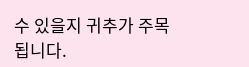수 있을지 귀추가 주목됩니다.